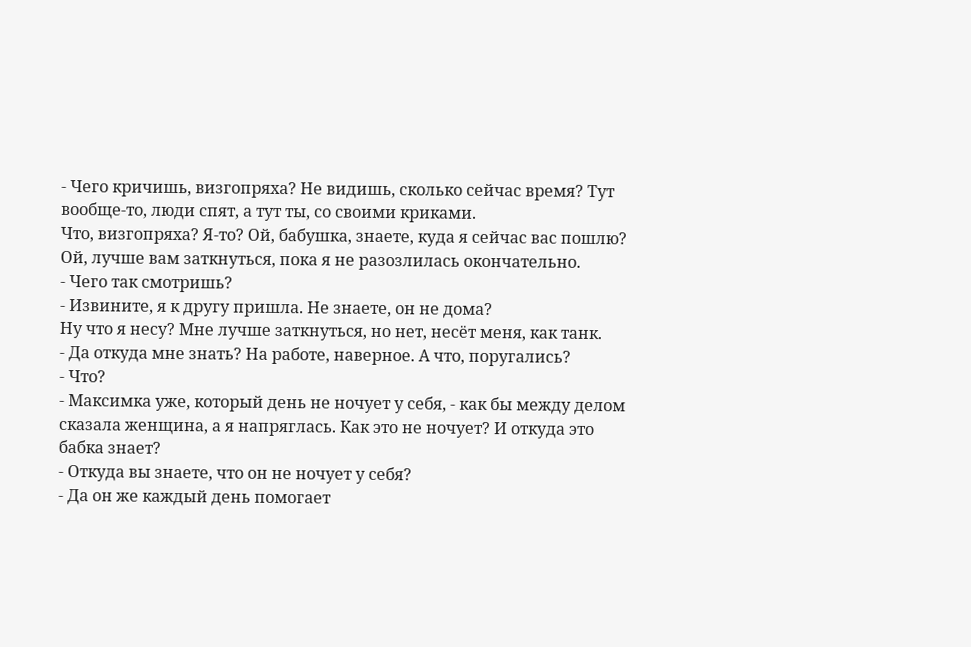- Чего кричишь, визгопряха? Не видишь, сколько сейчас время? Тут вообще-то, люди спят, а тут ты, со своими криками.
Что, визгопряха? Я-то? Ой, бабушка, знаете, куда я сейчас вас пошлю? Ой, лучше вам заткнуться, пока я не разозлилась окончательно.
- Чего так смотришь?
- Извините, я к другу пришла. Не знаете, он не дома?
Ну что я несу? Мне лучше заткнуться, но нет, несёт меня, как танк.
- Да откуда мне знать? На работе, наверное. А что, поругались?
- Что?
- Максимка уже, который день не ночует у себя, - как бы между делом сказала женщина, а я напряглась. Как это не ночует? И откуда это бабка знает?
- Откуда вы знаете, что он не ночует у себя?
- Да он же каждый день помогает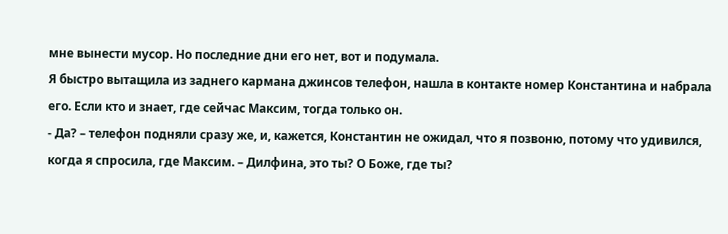мне вынести мусор. Но последние дни его нет, вот и подумала.
Я быстро вытащила из заднего кармана джинсов телефон, нашла в контакте номер Константина и набрала его. Если кто и знает, где сейчас Максим, тогда только он.
- Да? – телефон подняли сразу же, и, кажется, Константин не ожидал, что я позвоню, потому что удивился, когда я спросила, где Максим. – Дилфина, это ты? О Боже, где ты?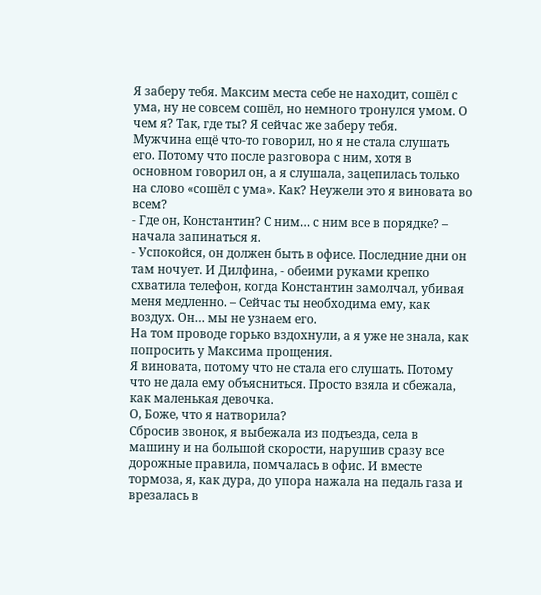Я заберу тебя. Максим места себе не находит, сошёл с ума, ну не совсем сошёл, но немного тронулся умом. О чем я? Так, где ты? Я сейчас же заберу тебя.
Мужчина ещё что-то говорил, но я не стала слушать его. Потому что после разговора с ним, хотя в основном говорил он, а я слушала, зацепилась только на слово «сошёл с ума». Как? Неужели это я виновата во всем?
- Где он, Константин? С ним… с ним все в порядке? – начала запинаться я.
- Успокойся, он должен быть в офисе. Последние дни он там ночует. И Дилфина, - обеими руками крепко схватила телефон, когда Константин замолчал, убивая меня медленно. – Сейчас ты необходима ему, как воздух. Он… мы не узнаем его.
На том проводе горько вздохнули, а я уже не знала, как попросить у Максима прощения.
Я виновата, потому что не стала его слушать. Потому что не дала ему объясниться. Просто взяла и сбежала, как маленькая девочка.
О, Боже, что я натворила?
Сбросив звонок, я выбежала из подъезда, села в машину и на большой скорости, нарушив сразу все дорожные правила, помчалась в офис. И вместе тормоза, я, как дура, до упора нажала на педаль газа и врезалась в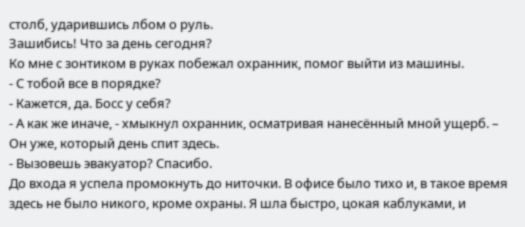столб, ударившись лбом о руль.
Зашибись! Что за день сегодня?
Ко мне с зонтиком в руках побежал охранник, помог выйти из машины.
- С тобой все в порядке?
- Кажется, да. Босс у себя?
- А как же иначе, - хмыкнул охранник, осматривая нанесённый мной ущерб. – Он уже, который день спит здесь.
- Вызовешь эвакуатор? Спасибо.
До входа я успела промокнуть до ниточки. В офисе было тихо и, в такое время здесь не было никого, кроме охраны. Я шла быстро, цокая каблуками, и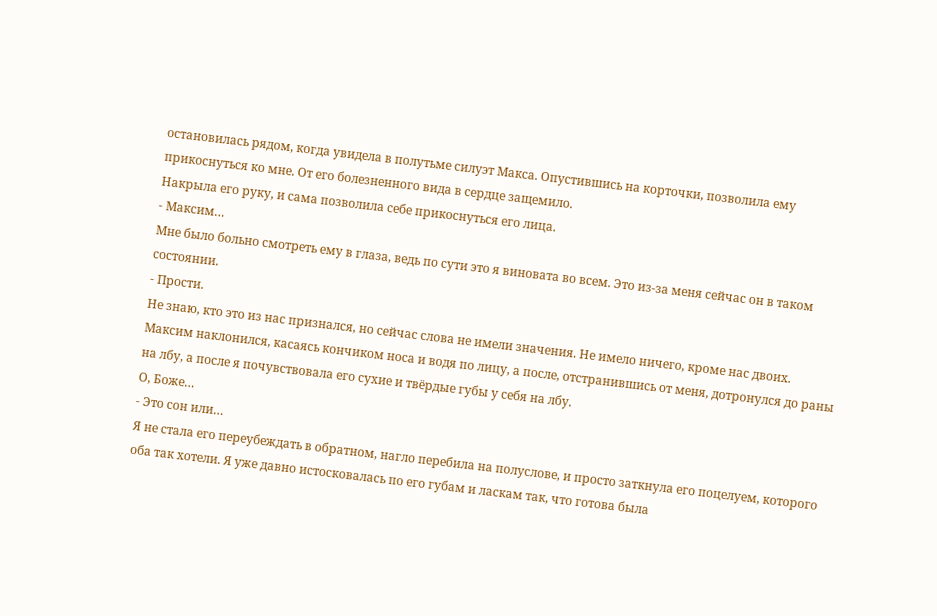остановилась рядом, когда увидела в полутьме силуэт Макса. Опустившись на корточки, позволила ему прикоснуться ко мне. От его болезненного вида в сердце защемило.
Накрыла его руку, и сама позволила себе прикоснуться его лица.
- Максим…
Мне было больно смотреть ему в глаза, ведь по сути это я виновата во всем. Это из-за меня сейчас он в таком состоянии.
- Прости.
Не знаю, кто это из нас признался, но сейчас слова не имели значения. Не имело ничего, кроме нас двоих.
Максим наклонился, касаясь кончиком носа и водя по лицу, а после, отстранившись от меня, дотронулся до раны на лбу, а после я почувствовала его сухие и твёрдые губы у себя на лбу.
О, Боже…
- Это сон или…
Я не стала его переубеждать в обратном, нагло перебила на полуслове, и просто заткнула его поцелуем, которого оба так хотели. Я уже давно истосковалась по его губам и ласкам так, что готова была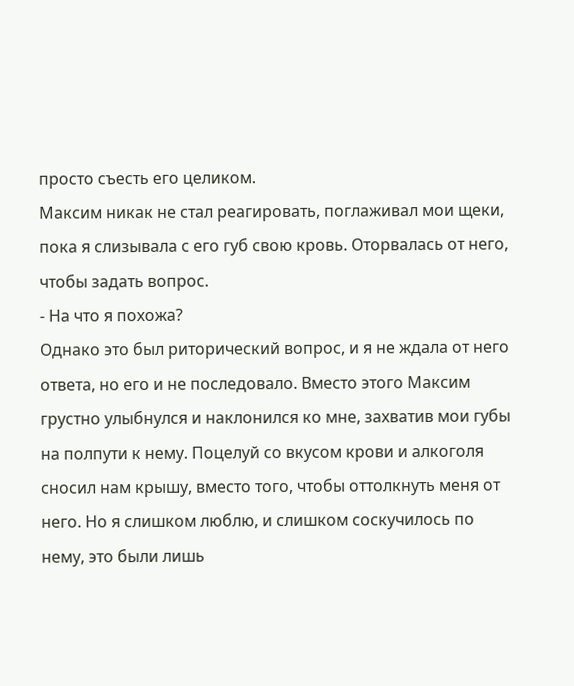просто съесть его целиком.
Максим никак не стал реагировать, поглаживал мои щеки, пока я слизывала с его губ свою кровь. Оторвалась от него, чтобы задать вопрос.
- На что я похожа?
Однако это был риторический вопрос, и я не ждала от него ответа, но его и не последовало. Вместо этого Максим грустно улыбнулся и наклонился ко мне, захватив мои губы на полпути к нему. Поцелуй со вкусом крови и алкоголя сносил нам крышу, вместо того, чтобы оттолкнуть меня от него. Но я слишком люблю, и слишком соскучилось по нему, это были лишь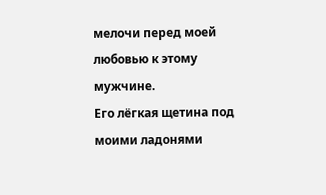мелочи перед моей любовью к этому мужчине.
Его лёгкая щетина под моими ладонями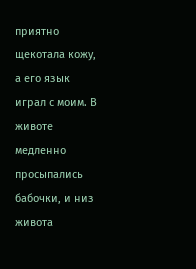приятно щекотала кожу, а его язык играл с моим. В животе медленно просыпались бабочки, и низ живота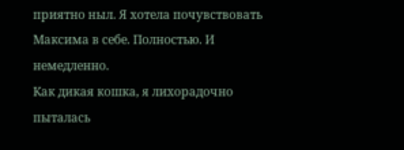приятно ныл. Я хотела почувствовать Максима в себе. Полностью. И немедленно.
Как дикая кошка, я лихорадочно пыталась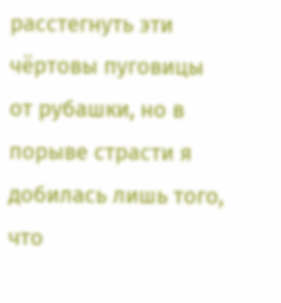расстегнуть эти чёртовы пуговицы от рубашки, но в порыве страсти я добилась лишь того, что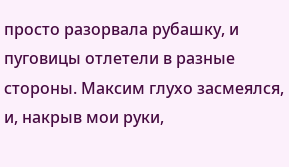просто разорвала рубашку, и пуговицы отлетели в разные стороны. Максим глухо засмеялся, и, накрыв мои руки,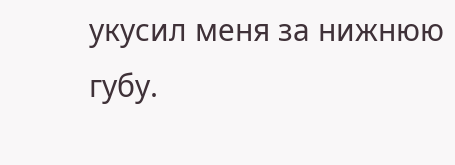укусил меня за нижнюю губу.